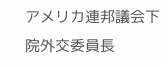アメリカ連邦議会下院外交委員長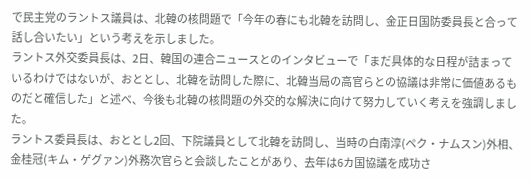で民主党のラントス議員は、北韓の核問題で「今年の春にも北韓を訪問し、金正日国防委員長と合って話し合いたい」という考えを示しました。
ラントス外交委員長は、2日、韓国の連合ニュースとのインタビューで「まだ具体的な日程が詰まっているわけではないが、おととし、北韓を訪問した際に、北韓当局の高官らとの協議は非常に価値あるものだと確信した」と述べ、今後も北韓の核問題の外交的な解決に向けて努力していく考えを強調しました。
ラントス委員長は、おととし2回、下院議員として北韓を訪問し、当時の白南淳(ペク・ナムスン)外相、金桂冠(キム・ゲグァン)外務次官らと会談したことがあり、去年は6カ国協議を成功さ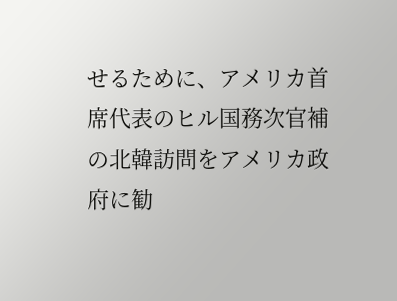せるために、アメリカ首席代表のヒル国務次官補の北韓訪問をアメリカ政府に勧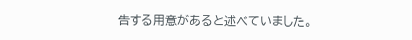告する用意があると述べていました。